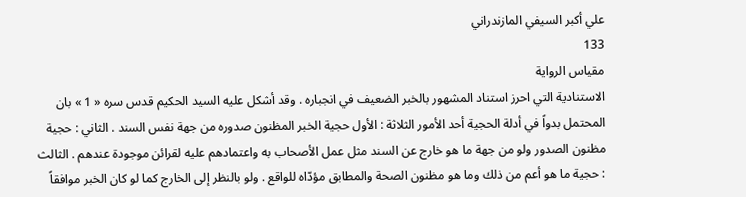علي أكبر السيفي المازندراني
133
مقياس الرواية
الاستنادية التي احرز استناد المشهور بالخبر الضعيف في انجباره . وقد أشكل عليه السيد الحكيم قدس سره « 1 » بان المحتمل بدواً في أدلة الحجية أحد الأمور الثلاثة : الأول حجية الخبر المظنون صدوره من جهة نفس السند . الثاني : حجية مظنون الصدور ولو من جهة ما هو خارج عن السند مثل عمل الأصحاب به واعتمادهم عليه لقرائن موجودة عندهم . الثالث : حجية ما هو أعم من ذلك وما هو مظنون الصحة والمطابق مؤدّاه للواقع . ولو بالنظر إلى الخارج كما لو كان الخبر موافقاً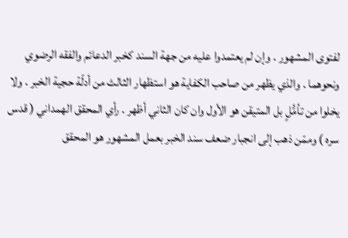لفتوى المشهور . وإن لم يعتمدوا عليه من جهة السند كخبر الدعائم والفقه الرضوي ونحوهما . والذي يظهر من صاحب الكفاية هو استظهار الثالث من أدلّة حجية الخبر . ولا يخلوا من تأمُّلٍ بل المتيقن هو الأول وان كان الثاني أظهر . رأي المحقق الهمداني ( قدس سره ) وممّن ذهب إلى انجبار ضعف سند الخبر بعمل المشهور هو المحقق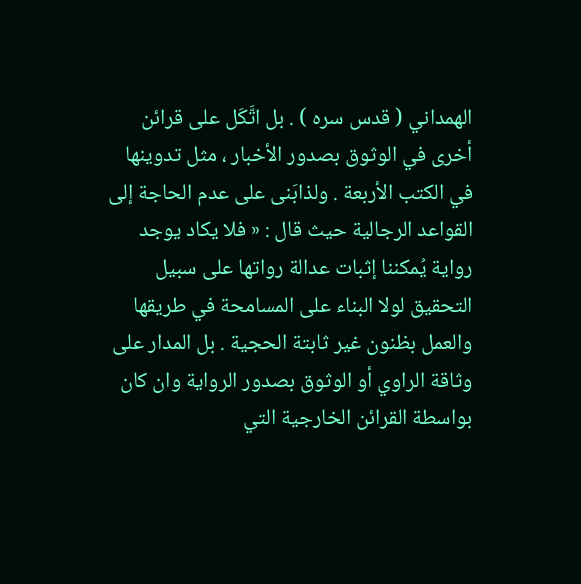الهمداني ( قدس سره ) . بل اتَّكَل على قرائن أخرى في الوثوق بصدور الأخبار ، مثل تدوينها في الكتب الأربعة . ولذابَنى على عدم الحاجة إلى القواعد الرجالية حيث قال : « فلا يكاد يوجد رواية يُمكننا إثبات عدالة رواتها على سبيل التحقيق لولا البناء على المسامحة في طريقها والعمل بظنون غير ثابتة الحجية . بل المدار على وثاقة الراوي أو الوثوق بصدور الرواية وان كان بواسطة القرائن الخارجية التي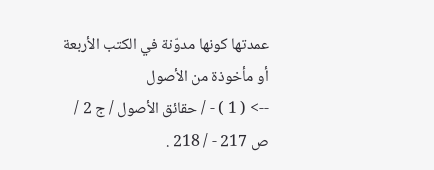عمدتها كونها مدوّنة في الكتب الأربعة أو مأخوذة من الأصول
--> ( 1 ) - / حقائق الأصول / ج 2 / ص 217 - / 218 .